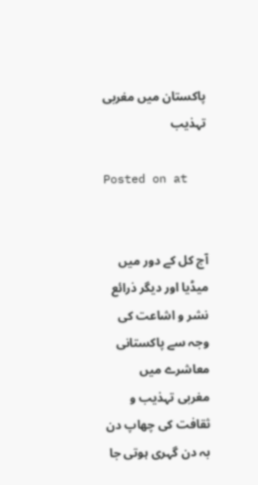پاکستان میں مغربی تہذیب

Posted on at


آج کل کے دور میں میڈیا اور دیگر ذرائع نشر و اشاعت کی وجہ سے پاکستانی معاشرے میں مغربی تہذیب و ثقافت کی چھاپ دن بہ دن گہری ہوتی جا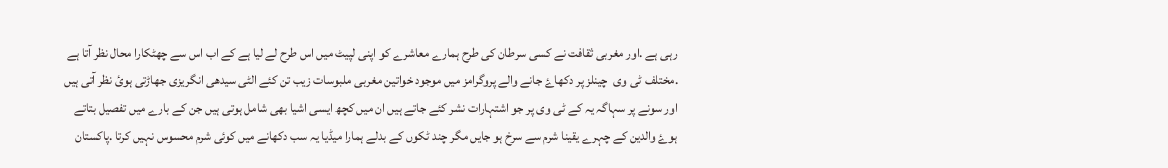رہی ہے .اور مغربی ثقافت نے کسی سرطان کی طرح ہمارے معاشرے کو اپنی لپیٹ میں اس طرح لے لیا ہے کے اب اس سے چھٹکارا محال نظر آتا ہے .مختلف ٹی وی  چینلز پر دکھاۓ جانے والے پروگرامز میں موجود خواتین مغربی ملبوسات زیب تن کئے الٹی سیدھی انگریزی جھاڑتی ہوئ نظر آتی ہیں اور سونے پر سہاگہ یہ کے ٹی وی پر جو اشتہارات نشر کئے جاتے ہیں ان میں کچھ ایسی اشیا بھی شامل ہوتی ہیں جن کے بارے میں تفصیل بتاتے ہوۓ والدین کے چہرے یقینا شرم سے سرخ ہو جایں مگر چند ٹکوں کے بدلے ہمارا میڈیا یہ سب دکھانے میں کوئی شرم محسوس نہیں کرتا .پاکستان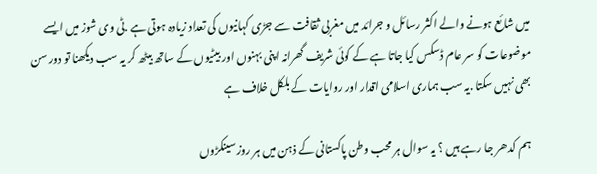میں شائع ہونے والے اکثر رسائل و جرائد میں مغربی ثقافت سے جڑی کہانیوں کی تعداد زیادہ ہوتی ہے .ٹی وی شوز میں ایسے موضوعات کو سر عام ڈسکس کیا جاتا ہے کے کوئی شریف گھرانہ اپنی بہنوں اور بیٹیوں کے ساتھ بیٹھ کر یہ سب دیکھنا تو دور سن بھی نہیں سکتا .یہ سب ہماری اسلامی اقدار اور روایات کے بلکل خلاف ہے

ہم کدھر جا رہے ہیں ؟ یہ سوال ہر محب وطن پاکستانی کے ذہن میں ہر روز سینکڑوں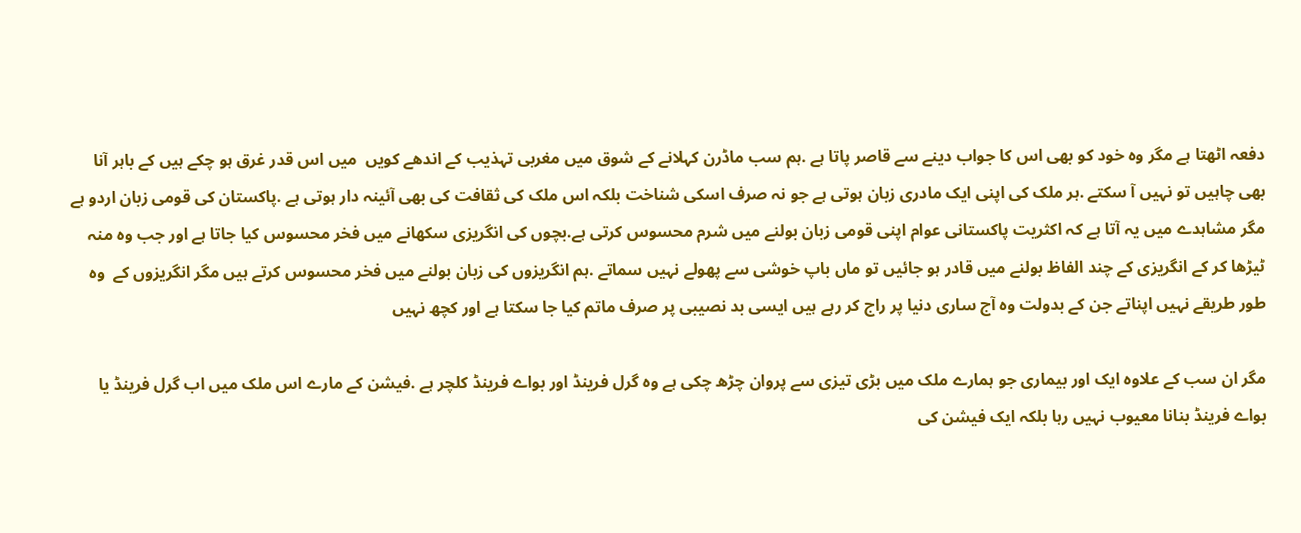دفعہ اٹھتا ہے مگر وہ خود کو بھی اس کا جواب دینے سے قاصر پاتا ہے .ہم سب ماڈرن کہلانے کے شوق میں مغربی تہذیب کے اندھے کویں  میں اس قدر غرق ہو چکے ہیں کے باہر آنا بھی چاہیں تو نہیں آ سکتے .ہر ملک کی اپنی ایک مادری زبان ہوتی ہے جو نہ صرف اسکی شناخت بلکہ اس ملک کی ثقافت کی بھی آئینہ دار ہوتی ہے .پاکستان کی قومی زبان اردو ہے مگر مشاہدے میں یہ آتا ہے کہ اکثریت پاکستانی عوام اپنی قومی زبان بولنے میں شرم محسوس کرتی ہے.بچوں کی انگریزی سکھانے میں فخر محسوس کیا جاتا ہے اور جب وہ منہ ٹیڑھا کر کے انگریزی کے چند الفاظ بولنے میں قادر ہو جائیں تو ماں باپ خوشی سے پھولے نہیں سماتے .ہم انگریزوں کی زبان بولنے میں فخر محسوس کرتے ہیں مگر انگریزوں کے  وہ طور طریقے نہیں اپناتے جن کے بدولت وہ آج ساری دنیا پر راج کر رہے ہیں ایسی بد نصیبی پر صرف ماتم کیا جا سکتا ہے اور کچھ نہیں

مگر ان سب کے علاوہ ایک اور بیماری جو ہمارے ملک میں بڑی تیزی سے پروان چڑھ چکی ہے وہ گرل فرینڈ اور بواے فرینڈ کلچر ہے .فیشن کے مارے اس ملک میں اب گرل فرینڈ یا بواے فرینڈ بنانا معیوب نہیں رہا بلکہ ایک فیشن کی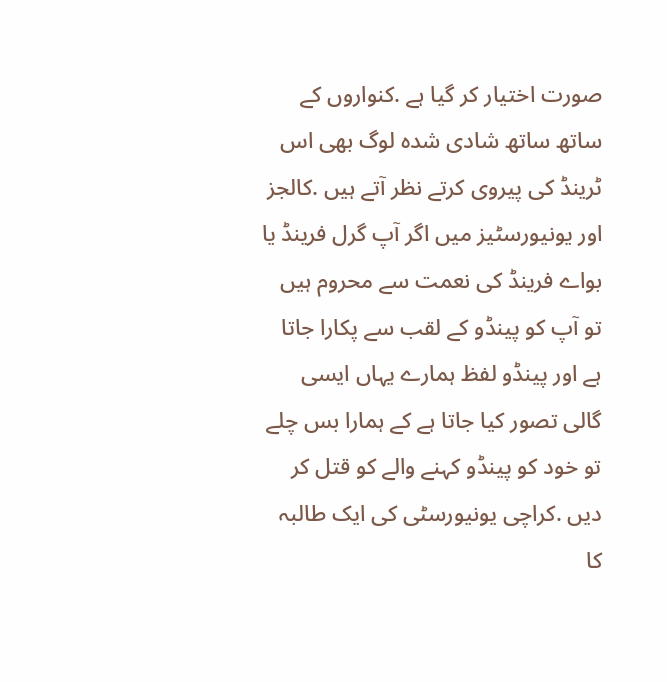صورت اختیار کر گیا ہے .کنواروں کے ساتھ ساتھ شادی شدہ لوگ بھی اس ٹرینڈ کی پیروی کرتے نظر آتے ہیں .کالجز اور یونیورسٹیز میں اگر آپ گرل فرینڈ یا بواے فرینڈ کی نعمت سے محروم ہیں تو آپ کو پینڈو کے لقب سے پکارا جاتا ہے اور پینڈو لفظ ہمارے یہاں ایسی گالی تصور کیا جاتا ہے کے ہمارا بس چلے تو خود کو پینڈو کہنے والے کو قتل کر دیں .کراچی یونیورسٹی کی ایک طالبہ کا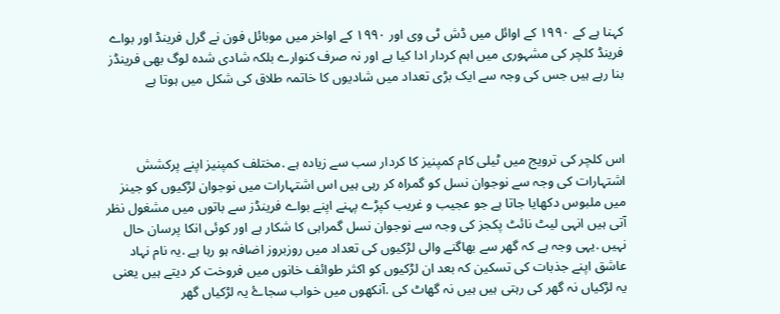کہنا ہے کے ١٩٩٠ کے اوائل میں ڈش ٹی وی اور ١٩٩٠ کے اواخر میں موبائل فون نے گرل فرینڈ اور بواے فرینڈ کلچر کی مشہوری میں اہم کردار ادا کیا ہے اور نہ صرف کنوارے بلکہ شادی شدہ لوگ بھی فرینڈز بنا رہے ہیں جس کی وجہ سے ایک بڑی تعداد میں شادیوں کا خاتمہ طلاق کی شکل میں ہوتا ہے



اس کلچر کی ترویج میں ٹیلی کام کمپنیز کا کردار سب سے زیادہ ہے .مختلف کمپنیز اپنے پرکشش اشتہارات کی وجہ سے نوجوان نسل کو گمراہ کر رہی ہیں اس اشتہارات میں نوجوان لڑکیوں کو جینز میں ملبوس دکھایا جاتا ہے جو عجیب و غریب کپڑے پہنے اپنے بواے فرینڈز سے باتوں میں مشغول نظر آتی ہیں انہی لیٹ نائٹ پکجز کی وجہ سے نوجوان نسل گمراہی کا شکار ہے اور کوئی انکا پرسان حال نہیں .یہی وجہ ہے کہ گھر سے بھاگنے والی لڑکیوں کی تعداد میں روزبروز اضافہ ہو رہا ہے .یہ نام نہاد عاشق اپنے جذبات کی تسکین کہ بعد ان لڑکیوں کو اکثر طوائف خانوں میں فروخت کر دیتے ہیں یعنی یہ لڑکیاں نہ گھر کی رہتی ہیں ہیں نہ گھاٹ کی .آنکھوں میں خواب سجاۓ یہ لڑکیاں گھر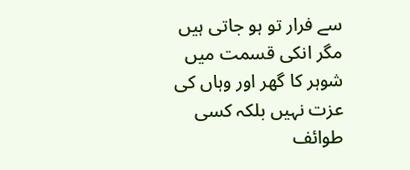سے فرار تو ہو جاتی ہیں مگر انکی قسمت میں شوہر کا گھر اور وہاں کی عزت نہیں بلکہ کسی طوائف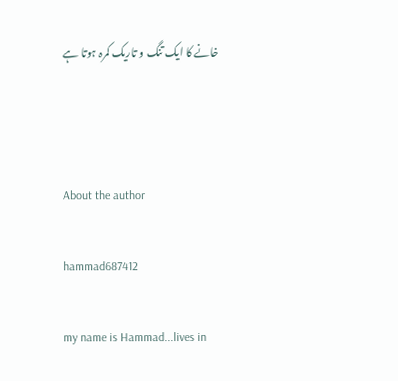خانے کا ایک تنگ و تاریک کمرہ ہوتا ہے



About the author

hammad687412

my name is Hammad...lives in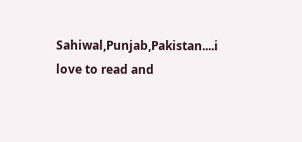Sahiwal,Punjab,Pakistan....i love to read and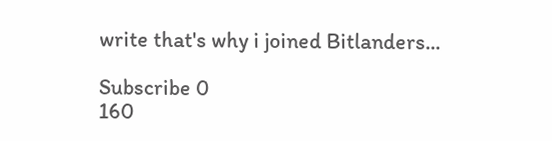write that's why i joined Bitlanders...

Subscribe 0
160